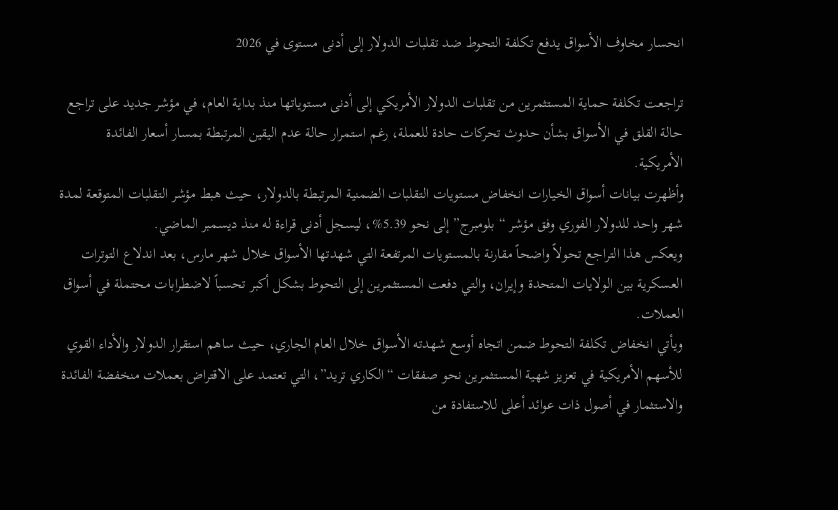انحسار مخاوف الأسواق يدفع تكلفة التحوط ضد تقلبات الدولار إلى أدنى مستوى في 2026

تراجعت تكلفة حماية المستثمرين من تقلبات الدولار الأمريكي إلى أدنى مستوياتها منذ بداية العام، في مؤشر جديد على تراجع حالة القلق في الأسواق بشأن حدوث تحركات حادة للعملة، رغم استمرار حالة عدم اليقين المرتبطة بمسار أسعار الفائدة الأمريكية.
وأظهرت بيانات أسواق الخيارات انخفاض مستويات التقلبات الضمنية المرتبطة بالدولار، حيث هبط مؤشر التقلبات المتوقعة لمدة شهر واحد للدولار الفوري وفق مؤشر “بلومبرج” إلى نحو 5.39%، ليسجل أدنى قراءة له منذ ديسمبر الماضي.
ويعكس هذا التراجع تحولاً واضحاً مقارنة بالمستويات المرتفعة التي شهدتها الأسواق خلال شهر مارس، بعد اندلاع التوترات العسكرية بين الولايات المتحدة وإيران، والتي دفعت المستثمرين إلى التحوط بشكل أكبر تحسباً لاضطرابات محتملة في أسواق العملات.
ويأتي انخفاض تكلفة التحوط ضمن اتجاه أوسع شهدته الأسواق خلال العام الجاري، حيث ساهم استقرار الدولار والأداء القوي للأسهم الأمريكية في تعزيز شهية المستثمرين نحو صفقات “الكاري تريد”، التي تعتمد على الاقتراض بعملات منخفضة الفائدة والاستثمار في أصول ذات عوائد أعلى للاستفادة من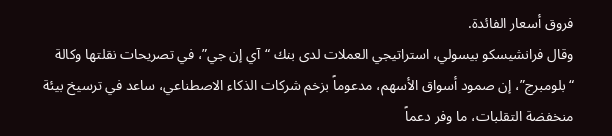فروق أسعار الفائدة.
وقال فرانشيسكو بيسولي، استراتيجي العملات لدى بنك “آي إن جي”، في تصريحات نقلتها وكالة “بلومبرج”، إن صمود أسواق الأسهم، مدعوماً بزخم شركات الذكاء الاصطناعي، ساعد في ترسيخ بيئة منخفضة التقلبات، ما وفر دعماً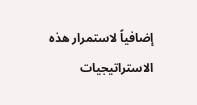إضافياً لاستمرار هذه الاستراتيجيات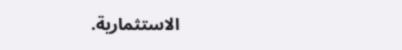الاستثمارية.